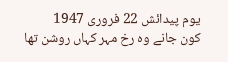یوم پیدائش 22 فروری 1947
کون جانے وہ رخ مہر کہاں روشن تھا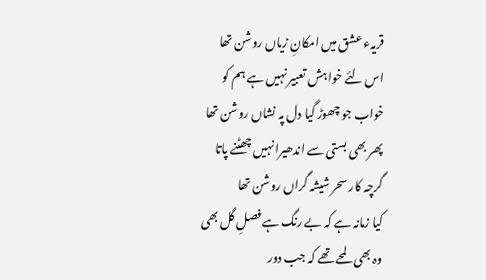قریہء عشق میں امکانِ زیاں روشن تھا
اس لئے خواہش تعبیر نہیں ہے ہم کو
خواب جو چھوڑ گیا دل پہ نشاں روشن تھا
پھر بھی بستی سے اندھیرا نہیں چھٹنے پاتا
گرچہ کار سحر شیشہ گراں روشن تھا
کیا زمانہ ہے کہ بے رنگ ہے فصلِ گل بھی
وہ بھی لمحے تھے کہ جب دور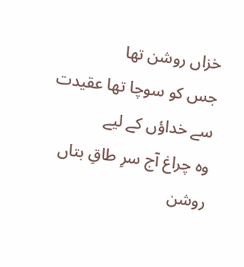خزاں روشن تھا
جس کو سوچا تھا عقیدت سے خداؤں کے لیے
وہ چراغ آج سرِ طاقِ بتاں روشن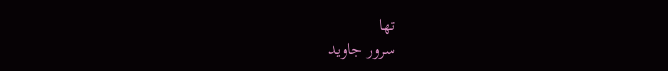تھا
سرور جاوید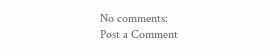No comments:
Post a Comment